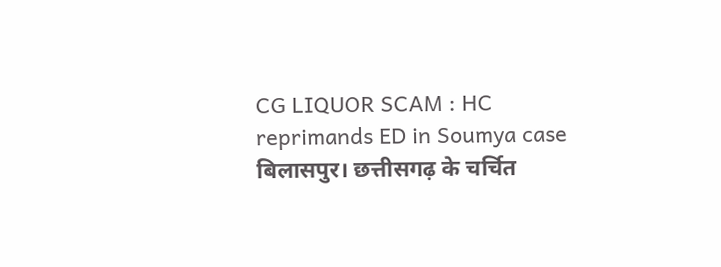CG LIQUOR SCAM : HC reprimands ED in Soumya case
बिलासपुर। छत्तीसगढ़ के चर्चित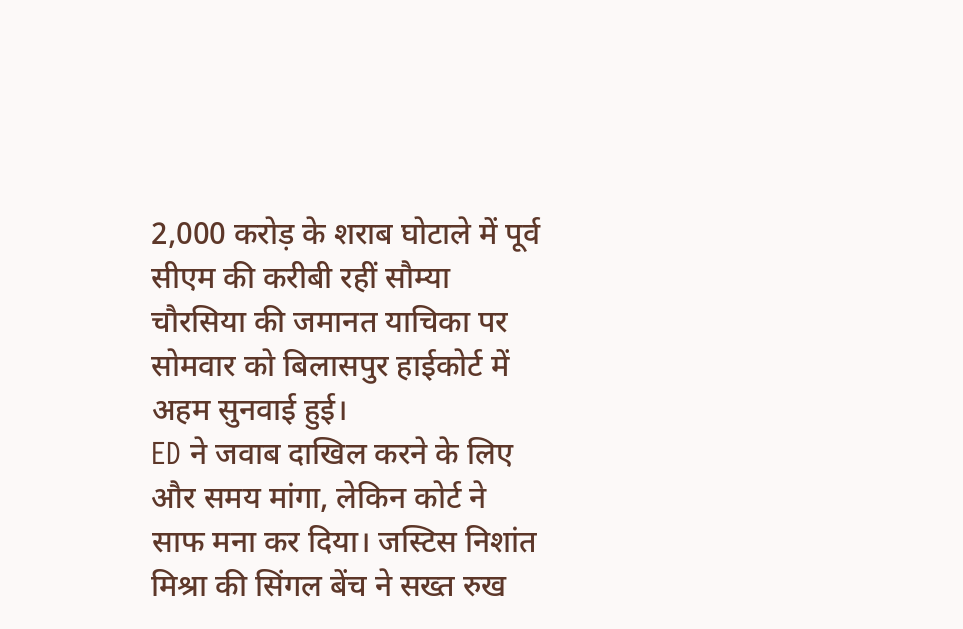2,000 करोड़ के शराब घोटाले में पूर्व सीएम की करीबी रहीं सौम्या चौरसिया की जमानत याचिका पर सोमवार को बिलासपुर हाईकोर्ट में अहम सुनवाई हुई।
ED ने जवाब दाखिल करने के लिए और समय मांगा, लेकिन कोर्ट ने साफ मना कर दिया। जस्टिस निशांत मिश्रा की सिंगल बेंच ने सख्त रुख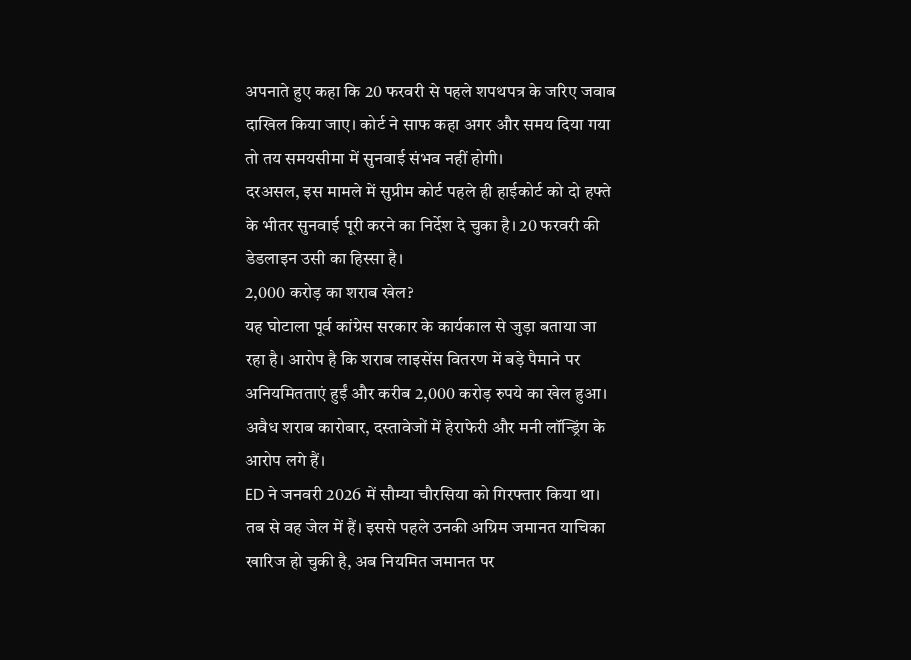अपनाते हुए कहा कि 20 फरवरी से पहले शपथपत्र के जरिए जवाब दाखिल किया जाए। कोर्ट ने साफ कहा अगर और समय दिया गया तो तय समयसीमा में सुनवाई संभव नहीं होगी।
दरअसल, इस मामले में सुप्रीम कोर्ट पहले ही हाईकोर्ट को दो हफ्ते के भीतर सुनवाई पूरी करने का निर्देश दे चुका है। 20 फरवरी की डेडलाइन उसी का हिस्सा है।
2,000 करोड़ का शराब खेल?
यह घोटाला पूर्व कांग्रेस सरकार के कार्यकाल से जुड़ा बताया जा रहा है। आरोप है कि शराब लाइसेंस वितरण में बड़े पैमाने पर अनियमितताएं हुईं और करीब 2,000 करोड़ रुपये का खेल हुआ। अवैध शराब कारोबार, दस्तावेजों में हेराफेरी और मनी लॉन्ड्रिंग के आरोप लगे हैं।
ED ने जनवरी 2026 में सौम्या चौरसिया को गिरफ्तार किया था। तब से वह जेल में हैं। इससे पहले उनकी अग्रिम जमानत याचिका खारिज हो चुकी है, अब नियमित जमानत पर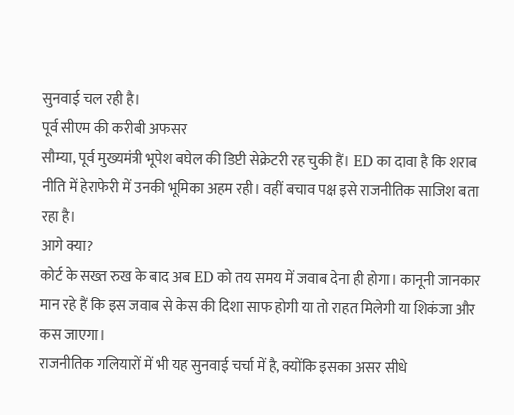सुनवाई चल रही है।
पूर्व सीएम की करीबी अफसर
सौम्या, पूर्व मुख्यमंत्री भूपेश बघेल की डिप्टी सेक्रेटरी रह चुकी हैं। ED का दावा है कि शराब नीति में हेराफेरी में उनकी भूमिका अहम रही। वहीं बचाव पक्ष इसे राजनीतिक साजिश बता रहा है।
आगे क्या?
कोर्ट के सख्त रुख के बाद अब ED को तय समय में जवाब देना ही होगा। कानूनी जानकार मान रहे हैं कि इस जवाब से केस की दिशा साफ होगी या तो राहत मिलेगी या शिकंजा और कस जाएगा।
राजनीतिक गलियारों में भी यह सुनवाई चर्चा में है, क्योंकि इसका असर सीधे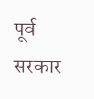पूर्व सरकार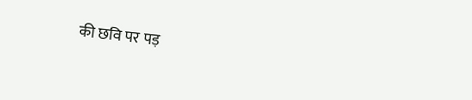की छवि पर पड़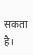सकता है।